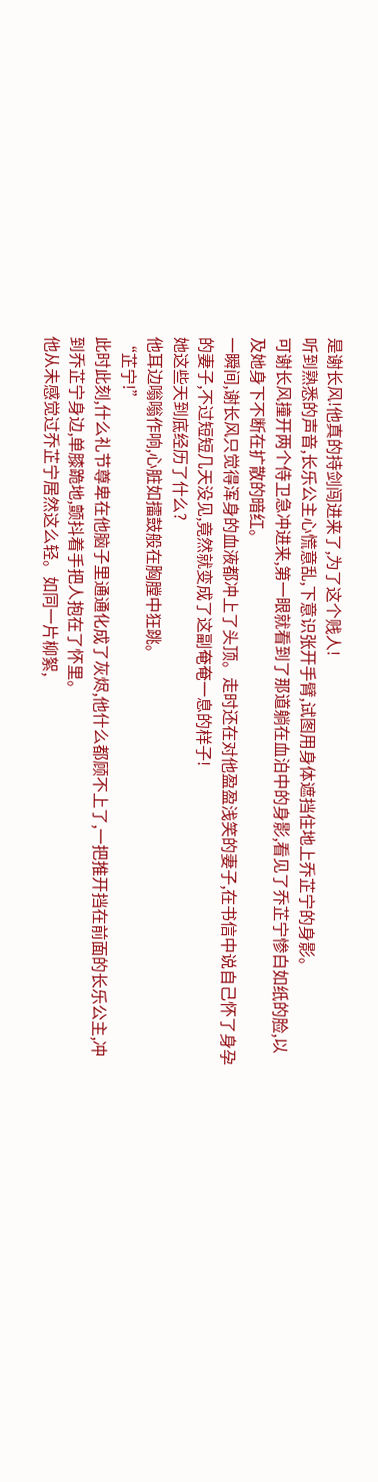是谢长风!他真的持剑闯进来了,为了这个贱人!
听到熟悉的声音,长乐公主心慌意乱,下意识张开手臂,试图用身体遮挡住地上乔芷宁的身影。
可谢长风撞开两个侍卫急冲进来,第一眼就看到了那道躺在血泊中的身影,看见了乔芷宁惨白如纸的脸,以及她身下不断在扩散的暗红。
一瞬间,谢长风只觉得浑身的血液都冲上了头顶。走时还在对他盈盈浅笑的妻子,在书信中说自己怀了身孕的妻子,不过短短几天没见,竟然就变成了这副奄奄一息的样子!
她这些天到底经历了什么?
他耳边嗡嗡作响,心脏如擂鼓般在胸膛中狂跳。
“芷宁!”
此时此刻,什么礼节尊卑在他脑子里通通化成了灰烬,他什么都顾不上了,一把推开挡在前面的长乐公主,冲到乔芷宁身边,单膝跪地,颤抖着手把人抱在了怀里。
他从未感觉过乔芷宁居然这么轻。如同一片柳絮,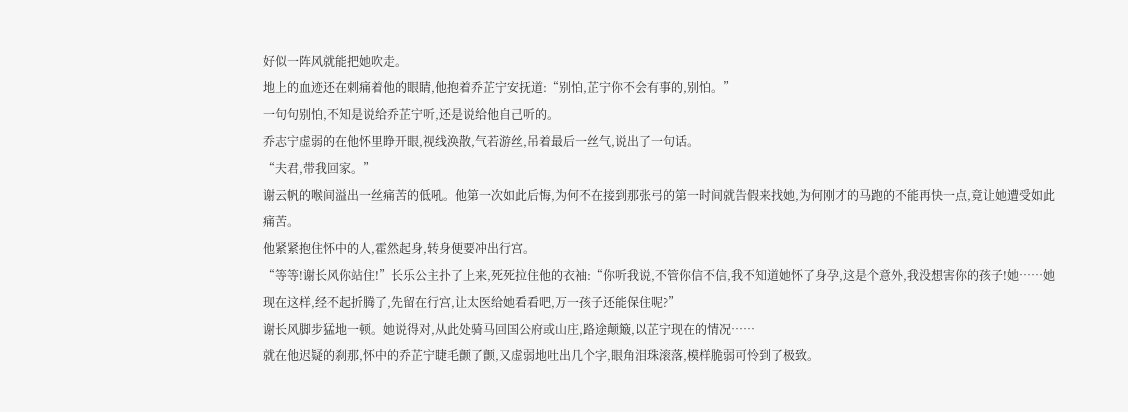好似一阵风就能把她吹走。
地上的血迹还在刺痛着他的眼睛,他抱着乔芷宁安抚道:“别怕,芷宁你不会有事的,别怕。”
一句句别怕,不知是说给乔芷宁听,还是说给他自己听的。
乔志宁虚弱的在他怀里睁开眼,视线涣散,气若游丝,吊着最后一丝气,说出了一句话。
“夫君,带我回家。”
谢云帆的喉间溢出一丝痛苦的低吼。他第一次如此后悔,为何不在接到那张弓的第一时间就告假来找她,为何刚才的马跑的不能再快一点,竟让她遭受如此痛苦。
他紧紧抱住怀中的人,霍然起身,转身便要冲出行宫。
“等等!谢长风你站住!”长乐公主扑了上来,死死拉住他的衣袖:“你听我说,不管你信不信,我不知道她怀了身孕,这是个意外,我没想害你的孩子!她……她现在这样,经不起折腾了,先留在行宫,让太医给她看看吧,万一孩子还能保住呢?”
谢长风脚步猛地一顿。她说得对,从此处骑马回国公府或山庄,路途颠簸,以芷宁现在的情况……
就在他迟疑的刹那,怀中的乔芷宁睫毛颤了颤,又虚弱地吐出几个字,眼角泪珠滚落,模样脆弱可怜到了极致。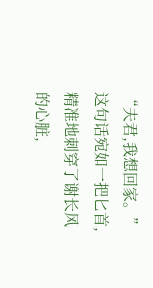“夫君,我想回家。”
这句话宛如一把匕首,精准地刺穿了谢长风的心脏,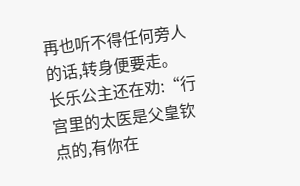再也听不得任何旁人的话,转身便要走。
长乐公主还在劝:“行宫里的太医是父皇钦点的,有你在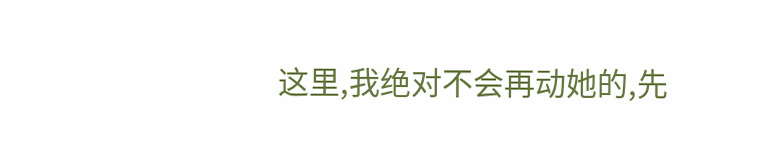这里,我绝对不会再动她的,先